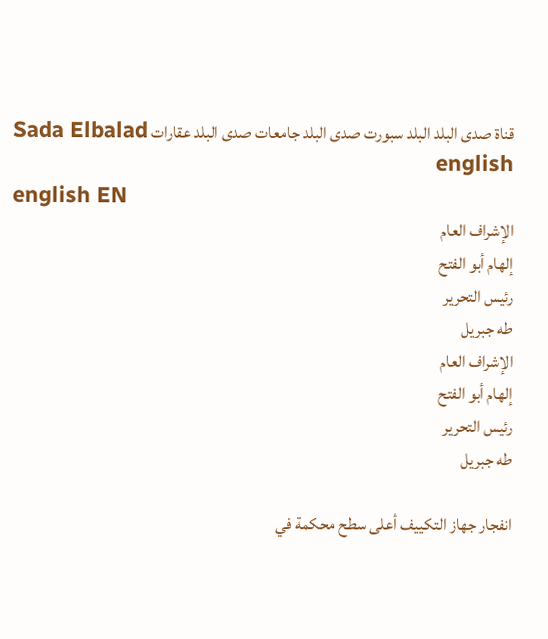قناة صدى البلد البلد سبورت صدى البلد جامعات صدى البلد عقارات Sada Elbalad english
english EN
الإشراف العام
إلهام أبو الفتح
رئيس التحرير
طه جبريل
الإشراف العام
إلهام أبو الفتح
رئيس التحرير
طه جبريل

انفجار جهاز التكييف أعلى سطح محكمة في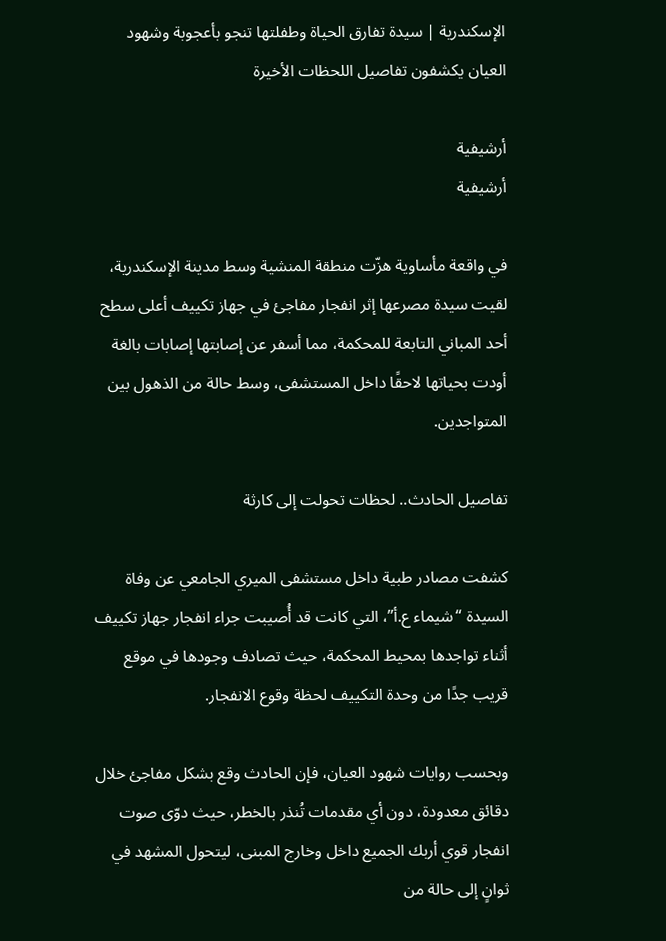الإسكندرية | سيدة تفارق الحياة وطفلتها تنجو بأعجوبة وشهود العيان يكشفون تفاصيل اللحظات الأخيرة

أرشيفية
أرشيفية

في واقعة مأساوية هزّت منطقة المنشية وسط مدينة الإسكندرية، لقيت سيدة مصرعها إثر انفجار مفاجئ في جهاز تكييف أعلى سطح أحد المباني التابعة للمحكمة، مما أسفر عن إصابتها إصابات بالغة أودت بحياتها لاحقًا داخل المستشفى، وسط حالة من الذهول بين المتواجدين.

تفاصيل الحادث.. لحظات تحولت إلى كارثة

كشفت مصادر طبية داخل مستشفى الميري الجامعي عن وفاة السيدة “شيماء ع.أ”، التي كانت قد أُصيبت جراء انفجار جهاز تكييف أثناء تواجدها بمحيط المحكمة، حيث تصادف وجودها في موقع قريب جدًا من وحدة التكييف لحظة وقوع الانفجار.

وبحسب روايات شهود العيان، فإن الحادث وقع بشكل مفاجئ خلال دقائق معدودة، دون أي مقدمات تُنذر بالخطر، حيث دوّى صوت انفجار قوي أربك الجميع داخل وخارج المبنى، ليتحول المشهد في ثوانٍ إلى حالة من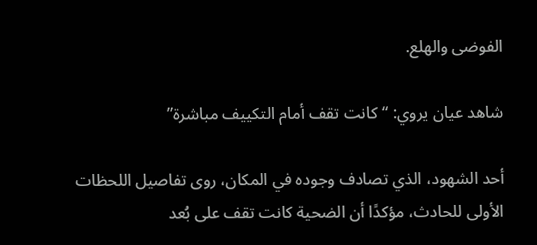الفوضى والهلع.

شاهد عيان يروي: “كانت تقف أمام التكييف مباشرة”

أحد الشهود، الذي تصادف وجوده في المكان، روى تفاصيل اللحظات الأولى للحادث، مؤكدًا أن الضحية كانت تقف على بُعد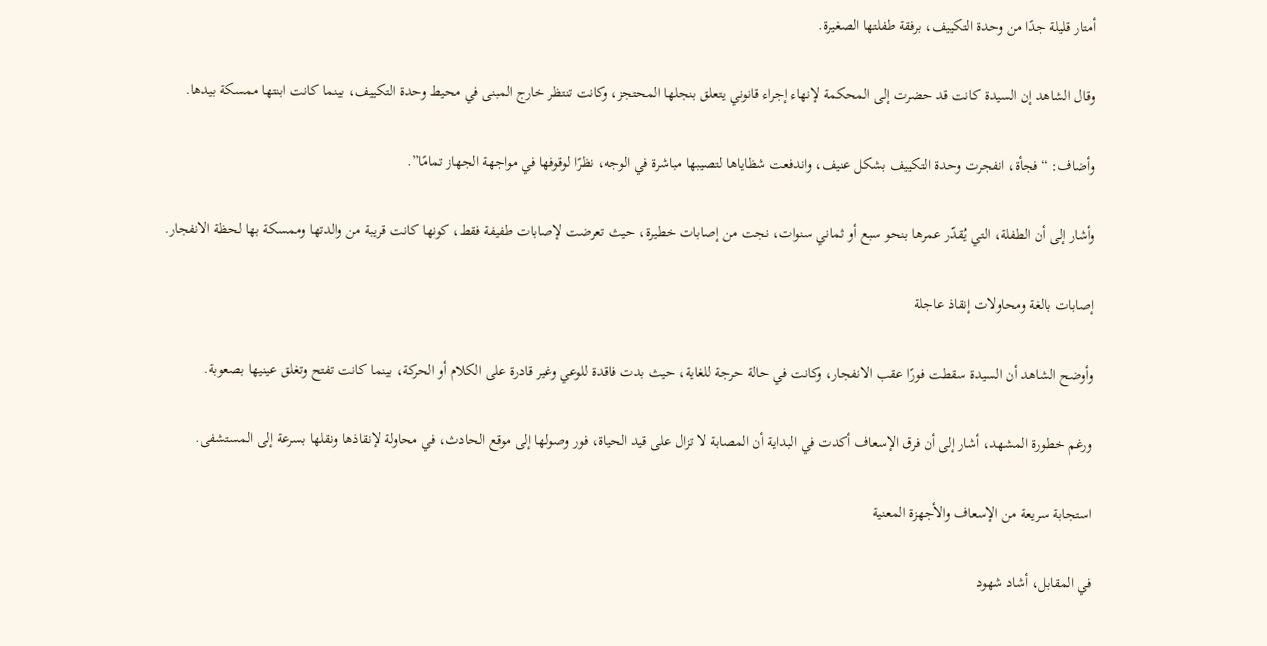أمتار قليلة جدًا من وحدة التكييف، برفقة طفلتها الصغيرة.

وقال الشاهد إن السيدة كانت قد حضرت إلى المحكمة لإنهاء إجراء قانوني يتعلق بنجلها المحتجز، وكانت تنتظر خارج المبنى في محيط وحدة التكييف، بينما كانت ابنتها ممسكة بيدها.

وأضاف: “فجأة، انفجرت وحدة التكييف بشكل عنيف، واندفعت شظاياها لتصيبها مباشرة في الوجه، نظرًا لوقوفها في مواجهة الجهاز تمامًا”.

وأشار إلى أن الطفلة، التي يُقدّر عمرها بنحو سبع أو ثماني سنوات، نجت من إصابات خطيرة، حيث تعرضت لإصابات طفيفة فقط، كونها كانت قريبة من والدتها وممسكة بها لحظة الانفجار.

إصابات بالغة ومحاولات إنقاذ عاجلة

وأوضح الشاهد أن السيدة سقطت فورًا عقب الانفجار، وكانت في حالة حرجة للغاية، حيث بدت فاقدة للوعي وغير قادرة على الكلام أو الحركة، بينما كانت تفتح وتغلق عينيها بصعوبة.

ورغم خطورة المشهد، أشار إلى أن فرق الإسعاف أكدت في البداية أن المصابة لا تزال على قيد الحياة، فور وصولها إلى موقع الحادث، في محاولة لإنقاذها ونقلها بسرعة إلى المستشفى.

استجابة سريعة من الإسعاف والأجهزة المعنية

في المقابل، أشاد شهود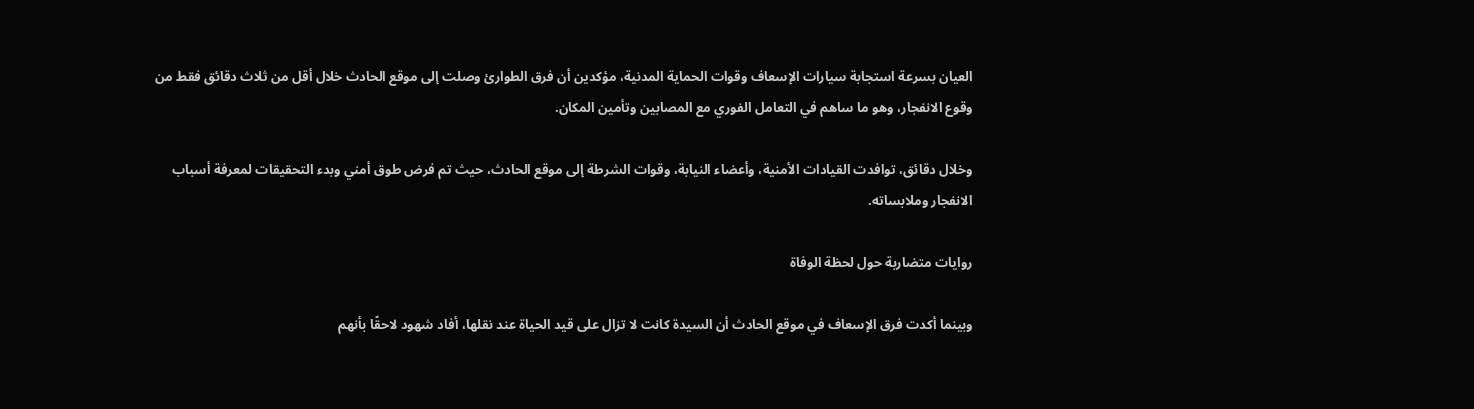العيان بسرعة استجابة سيارات الإسعاف وقوات الحماية المدنية، مؤكدين أن فرق الطوارئ وصلت إلى موقع الحادث خلال أقل من ثلاث دقائق فقط من وقوع الانفجار، وهو ما ساهم في التعامل الفوري مع المصابين وتأمين المكان.

وخلال دقائق، توافدت القيادات الأمنية، وأعضاء النيابة، وقوات الشرطة إلى موقع الحادث، حيث تم فرض طوق أمني وبدء التحقيقات لمعرفة أسباب الانفجار وملابساته.

روايات متضاربة حول لحظة الوفاة

وبينما أكدت فرق الإسعاف في موقع الحادث أن السيدة كانت لا تزال على قيد الحياة عند نقلها، أفاد شهود لاحقًا بأنهم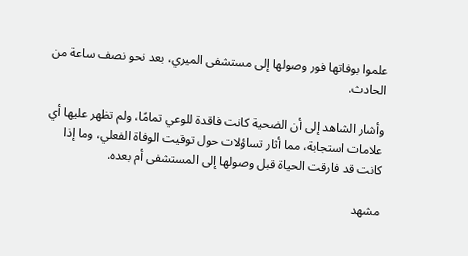علموا بوفاتها فور وصولها إلى مستشفى الميري، بعد نحو نصف ساعة من الحادث.

وأشار الشاهد إلى أن الضحية كانت فاقدة للوعي تمامًا، ولم تظهر عليها أي علامات استجابة، مما أثار تساؤلات حول توقيت الوفاة الفعلي، وما إذا كانت قد فارقت الحياة قبل وصولها إلى المستشفى أم بعده.

مشهد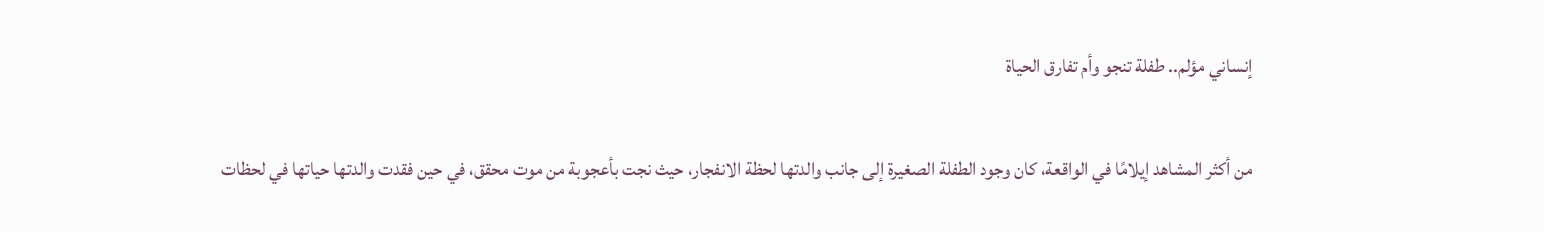إنساني مؤلم.. طفلة تنجو وأم تفارق الحياة

من أكثر المشاهد إيلامًا في الواقعة، كان وجود الطفلة الصغيرة إلى جانب والدتها لحظة الانفجار، حيث نجت بأعجوبة من موت محقق، في حين فقدت والدتها حياتها في لحظات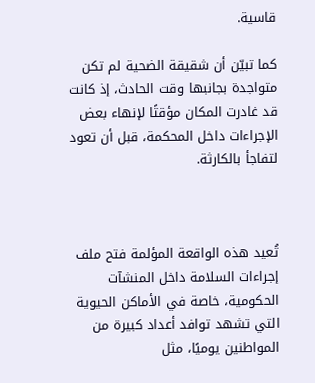قاسية.

كما تبيّن أن شقيقة الضحية لم تكن متواجدة بجانبها وقت الحادث، إذ كانت قد غادرت المكان مؤقتًا لإنهاء بعض الإجراءات داخل المحكمة، قبل أن تعود لتفاجأ بالكارثة.



تُعيد هذه الواقعة المؤلمة فتح ملف إجراءات السلامة داخل المنشآت الحكومية، خاصة في الأماكن الحيوية التي تشهد توافد أعداد كبيرة من المواطنين يوميًا، مثل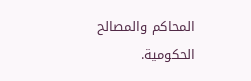المحاكم والمصالح الحكومية.